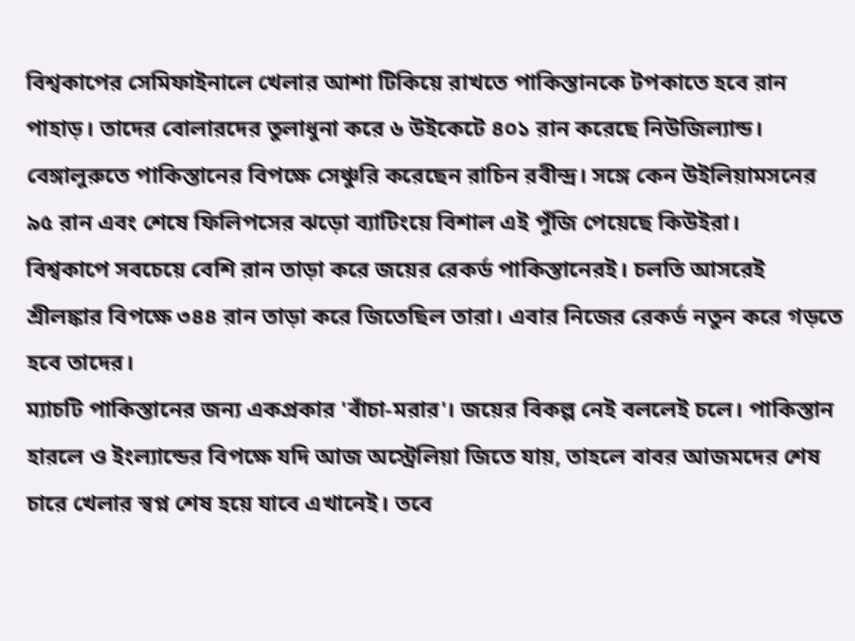বিশ্বকাপের সেমিফাইনালে খেলার আশা টিকিয়ে রাখতে পাকিস্তানকে টপকাতে হবে রান পাহাড়। তাদের বোলারদের তুলাধুনা করে ৬ উইকেটে ৪০১ রান করেছে নিউজিল্যান্ড।
বেঙ্গালুরুতে পাকিস্তানের বিপক্ষে সেঞ্চুরি করেছেন রাচিন রবীন্দ্র। সঙ্গে কেন উইলিয়ামসনের ৯৫ রান এবং শেষে ফিলিপসের ঝড়ো ব্যাটিংয়ে বিশাল এই পুঁজি পেয়েছে কিউইরা।
বিশ্বকাপে সবচেয়ে বেশি রান তাড়া করে জয়ের রেকর্ড পাকিস্তানেরই। চলতি আসরেই শ্রীলঙ্কার বিপক্ষে ৩৪৪ রান তাড়া করে জিতেছিল তারা। এবার নিজের রেকর্ড নতুন করে গড়তে হবে তাদের।
ম্যাচটি পাকিস্তানের জন্য একপ্রকার 'বাঁচা-মরার'। জয়ের বিকল্প নেই বললেই চলে। পাকিস্তান হারলে ও ইংল্যান্ডের বিপক্ষে যদি আজ অস্ট্রেলিয়া জিতে যায়, তাহলে বাবর আজমদের শেষ চারে খেলার স্বপ্ন শেষ হয়ে যাবে এখানেই। তবে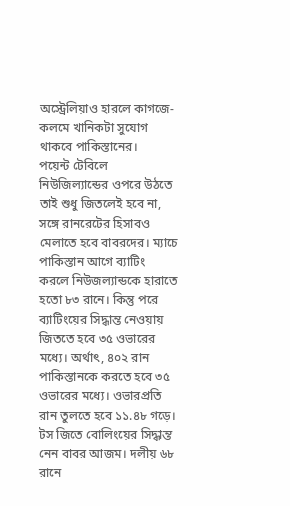অস্ট্রেলিয়াও হারলে কাগজে-কলমে খানিকটা সুযোগ থাকবে পাকিস্তানের।
পয়েন্ট টেবিলে নিউজিল্যান্ডের ওপরে উঠতে তাই শুধু জিতলেই হবে না, সঙ্গে রানরেটের হিসাবও মেলাতে হবে বাবরদের। ম্যাচে পাকিস্তান আগে ব্যাটিং করলে নিউজল্যান্ডকে হারাতে হতো ৮৩ রানে। কিন্তু পরে ব্যাটিংয়ের সিদ্ধান্ত নেওয়ায় জিততে হবে ৩৫ ওভারের মধ্যে। অর্থাৎ, ৪০২ রান পাকিস্তানকে করতে হবে ৩৫ ওভারের মধ্যে। ওভারপ্রতি রান তুলতে হবে ১১.৪৮ গড়ে।
টস জিতে বোলিংয়ের সিদ্ধান্ত নেন বাবর আজম। দলীয় ৬৮ রানে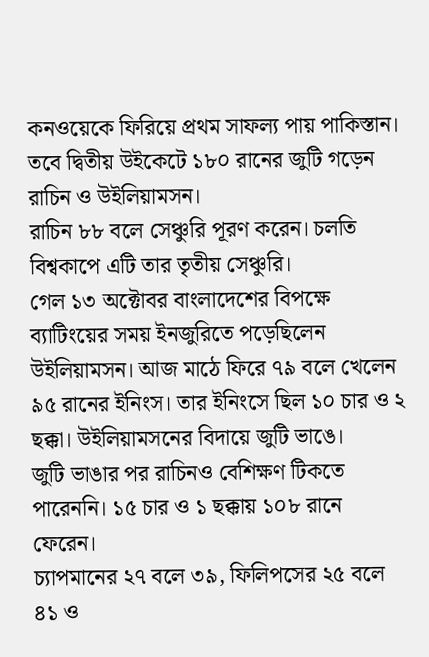কনওয়েকে ফিরিয়ে প্রথম সাফল্য পায় পাকিস্তান। তবে দ্বিতীয় উইকেটে ১৮০ রানের জুটি গড়েন রাচিন ও উইলিয়ামসন।
রাচিন ৮৮ বলে সেঞ্চুরি পূরণ করেন। চলতি বিশ্বকাপে এটি তার তৃতীয় সেঞ্চুরি।
গেল ১৩ অক্টোবর বাংলাদেশের বিপক্ষে ব্যাটিংয়ের সময় ইনজুরিতে পড়েছিলেন উইলিয়ামসন। আজ মাঠে ফিরে ৭৯ বলে খেলেন ৯৫ রানের ইনিংস। তার ইনিংসে ছিল ১০ চার ও ২ ছক্কা। উইলিয়ামসনের বিদায়ে জুটি ভাঙে।
জুটি ভাঙার পর রাচিনও বেশিক্ষণ টিকতে পারেননি। ১৫ চার ও ১ ছক্কায় ১০৮ রানে ফেরেন।
চ্যাপমানের ২৭ বলে ৩৯, ফিলিপসের ২৫ বলে ৪১ ও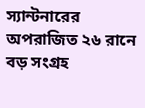স্যান্টনারের অপরাজিত ২৬ রানে বড় সংগ্রহ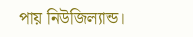পায় নিউজিল্যান্ড।